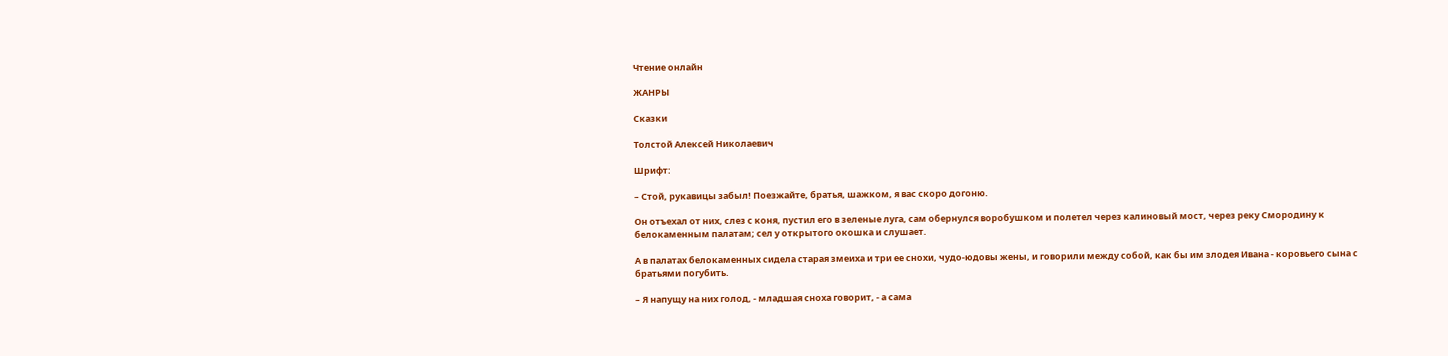Чтение онлайн

ЖАНРЫ

Сказки

Толстой Алексей Николаевич

Шрифт:

– Стой, рукавицы забыл! Поезжайте, братья, шажком, я вас скоро догоню.

Он отъехал от них, слез с коня, пустил его в зеленые луга, сам обернулся воробушком и полетел через калиновый мост, через реку Смородину к белокаменным палатам; сел у открытого окошка и слушает.

А в палатах белокаменных сидела старая змеиха и три ее снохи, чудо-юдовы жены, и говорили между собой, как бы им злодея Ивана - коровьего сына с братьями погубить.

– Я напущу на них голод, - младшая сноха говорит, - а сама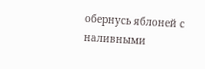обернусь яблоней с наливными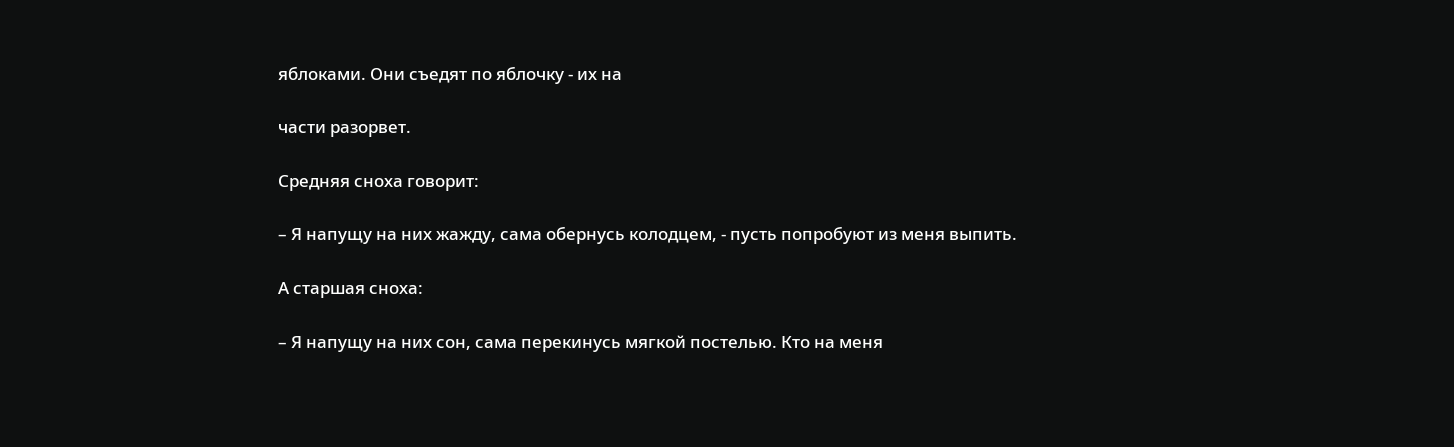яблоками. Они съедят по яблочку - их на

части разорвет.

Средняя сноха говорит:

– Я напущу на них жажду, сама обернусь колодцем, - пусть попробуют из меня выпить.

А старшая сноха:

– Я напущу на них сон, сама перекинусь мягкой постелью. Кто на меня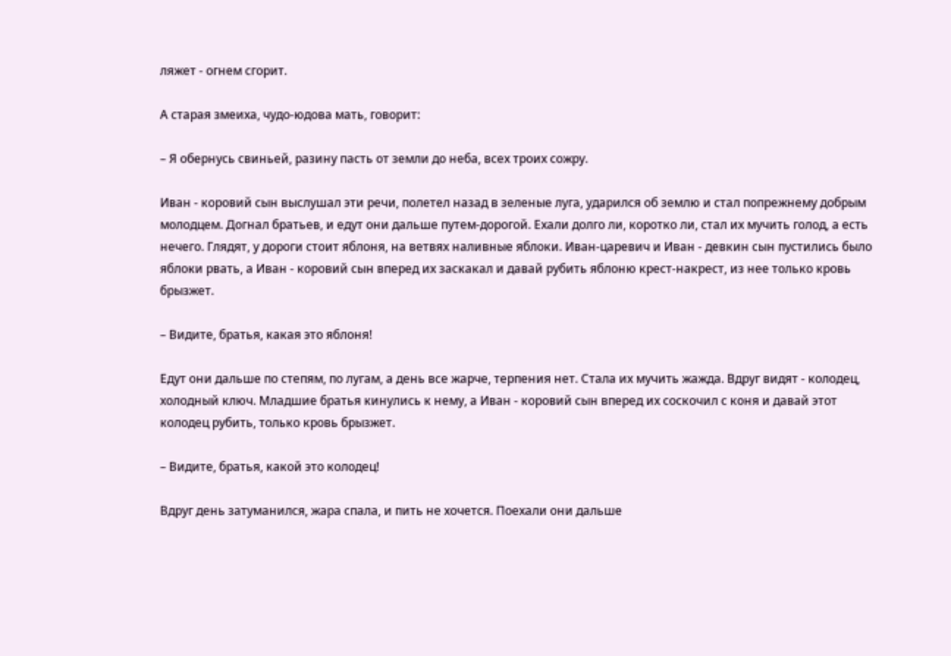ляжет - огнем сгорит.

А старая змеиха, чудо-юдова мать, говорит:

– Я обернусь свиньей, разину пасть от земли до неба, всех троих сожру.

Иван - коровий сын выслушал эти речи, полетел назад в зеленые луга, ударился об землю и стал попрежнему добрым молодцем. Догнал братьев, и едут они дальше путем-дорогой. Ехали долго ли, коротко ли, стал их мучить голод, а есть нечего. Глядят, у дороги стоит яблоня, на ветвях наливные яблоки. Иван-царевич и Иван - девкин сын пустились было яблоки рвать, а Иван - коровий сын вперед их заскакал и давай рубить яблоню крест-накрест, из нее только кровь брызжет.

– Видите, братья, какая это яблоня!

Едут они дальше по степям, по лугам, а день все жарче, терпения нет. Стала их мучить жажда. Вдруг видят - колодец, холодный ключ. Младшие братья кинулись к нему, а Иван - коровий сын вперед их соскочил с коня и давай этот колодец рубить, только кровь брызжет.

– Видите, братья, какой это колодец!

Вдруг день затуманился, жара спала, и пить не хочется. Поехали они дальше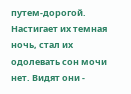путем-дорогой. Настигает их темная ночь, стал их одолевать сон мочи нет. Видят они -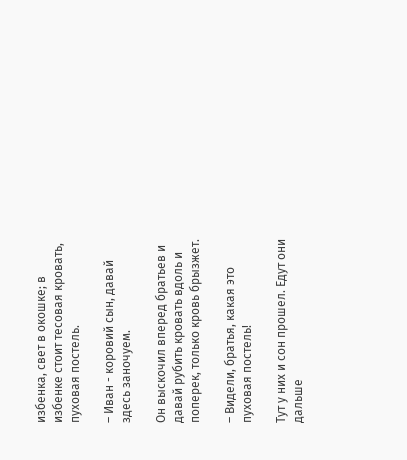избенка, свет в окошке; в избенке стоит тесовая кровать, пуховая постель.

– Иван - коровий сын, давай здесь заночуем.

Он выскочил вперед братьев и давай рубить кровать вдоль и поперек, только кровь брызжет.

– Видели, братья, какая это пуховая постель!

Тут у них и сон прошел. Едут они дальше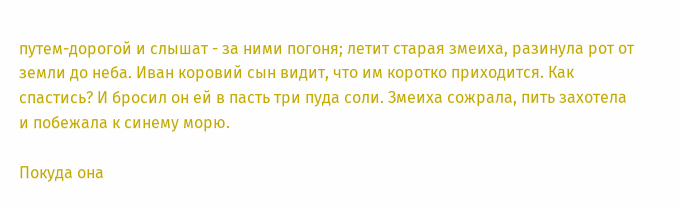путем-дорогой и слышат - за ними погоня; летит старая змеиха, разинула рот от земли до неба. Иван коровий сын видит, что им коротко приходится. Как спастись? И бросил он ей в пасть три пуда соли. Змеиха сожрала, пить захотела и побежала к синему морю.

Покуда она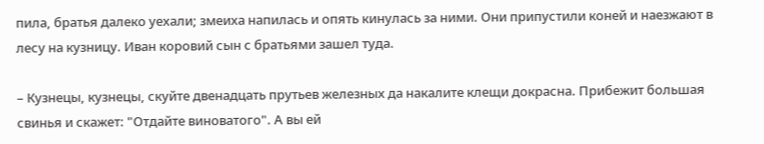пила, братья далеко уехали; змеиха напилась и опять кинулась за ними. Они припустили коней и наезжают в лесу на кузницу. Иван коровий сын с братьями зашел туда.

– Кузнецы, кузнецы, скуйте двенадцать прутьев железных да накалите клещи докрасна. Прибежит большая свинья и скажет: "Отдайте виноватого". А вы ей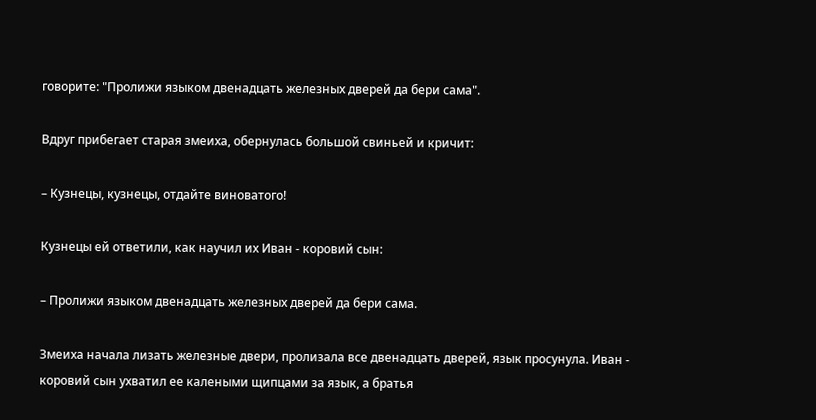говорите: "Пролижи языком двенадцать железных дверей да бери сама".

Вдруг прибегает старая змеиха, обернулась большой свиньей и кричит:

– Кузнецы, кузнецы, отдайте виноватого!

Кузнецы ей ответили, как научил их Иван - коровий сын:

– Пролижи языком двенадцать железных дверей да бери сама.

Змеиха начала лизать железные двери, пролизала все двенадцать дверей, язык просунула. Иван - коровий сын ухватил ее калеными щипцами за язык, а братья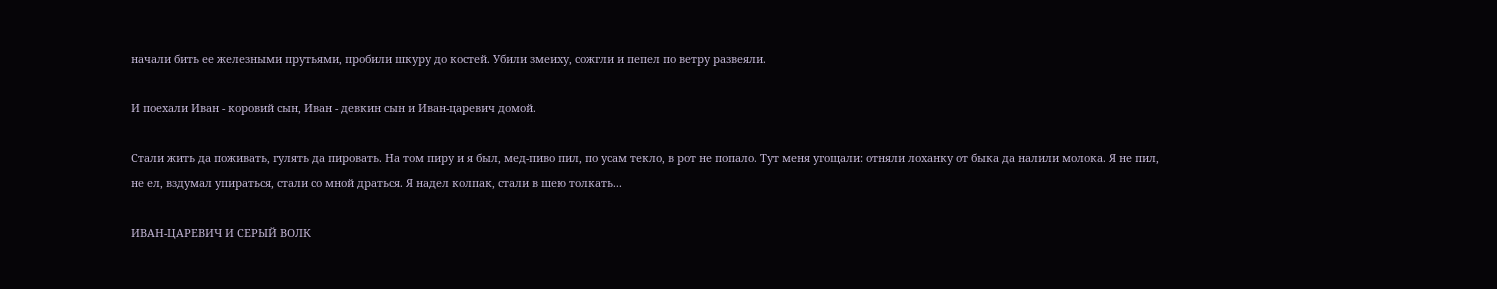начали бить ее железными прутьями, пробили шкуру до костей. Убили змеиху, сожгли и пепел по ветру развеяли.

И поехали Иван - коровий сын, Иван - девкин сын и Иван-царевич домой.

Стали жить да поживать, гулять да пировать. На том пиру и я был, мед-пиво пил, по усам текло, в рот не попало. Тут меня угощали: отняли лоханку от быка да налили молока. Я не пил, не ел, вздумал упираться, стали со мной драться. Я надел колпак, стали в шею толкать...

ИВАН-ЦАРЕВИЧ И СЕРЫЙ ВОЛК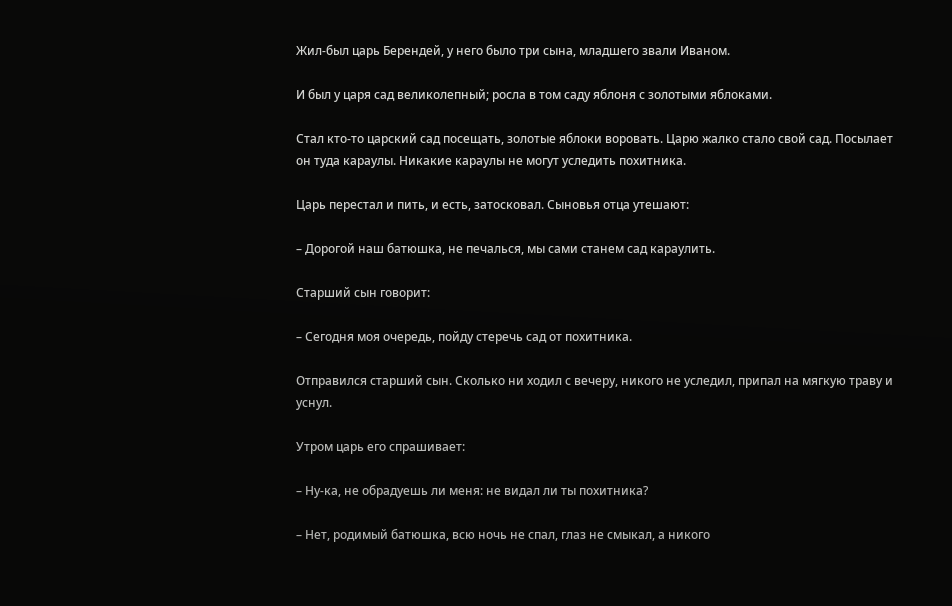Жил-был царь Берендей, у него было три сына, младшего звали Иваном.

И был у царя сад великолепный; росла в том саду яблоня с золотыми яблоками.

Стал кто-то царский сад посещать, золотые яблоки воровать. Царю жалко стало свой сад. Посылает он туда караулы. Никакие караулы не могут уследить похитника.

Царь перестал и пить, и есть, затосковал. Сыновья отца утешают:

– Дорогой наш батюшка, не печалься, мы сами станем сад караулить.

Старший сын говорит:

– Сегодня моя очередь, пойду стеречь сад от похитника.

Отправился старший сын. Сколько ни ходил с вечеру, никого не уследил, припал на мягкую траву и уснул.

Утром царь его спрашивает:

– Ну-ка, не обрадуешь ли меня: не видал ли ты похитника?

– Нет, родимый батюшка, всю ночь не спал, глаз не смыкал, а никого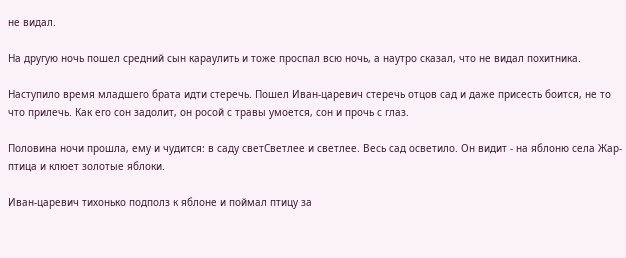не видал.

На другую ночь пошел средний сын караулить и тоже проспал всю ночь, а наутро сказал, что не видал похитника.

Наступило время младшего брата идти стеречь. Пошел Иван-царевич стеречь отцов сад и даже присесть боится, не то что прилечь. Как его сон задолит, он росой с травы умоется, сон и прочь с глаз.

Половина ночи прошла, ему и чудится: в саду светСветлее и светлее. Весь сад осветило. Он видит - на яблоню села Жар-птица и клюет золотые яблоки.

Иван-царевич тихонько подполз к яблоне и поймал птицу за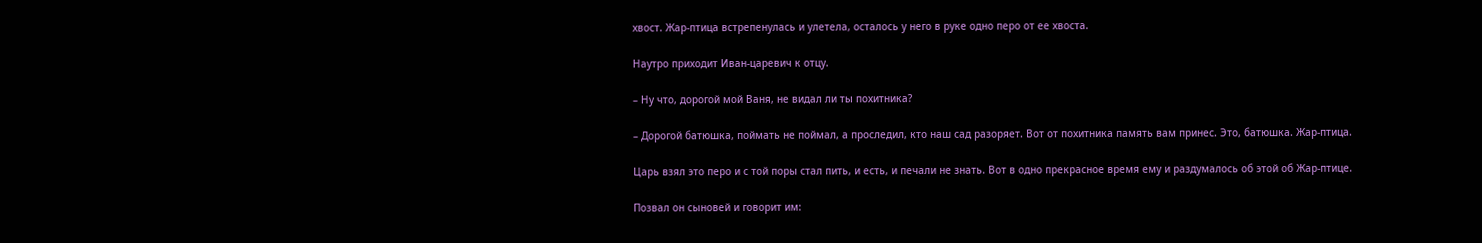хвост. Жар-птица встрепенулась и улетела, осталось у него в руке одно перо от ее хвоста.

Наутро приходит Иван-царевич к отцу.

– Ну что, дорогой мой Ваня, не видал ли ты похитника?

– Дорогой батюшка, поймать не поймал, а проследил, кто наш сад разоряет. Вот от похитника память вам принес. Это, батюшка. Жар-птица.

Царь взял это перо и с той поры стал пить, и есть, и печали не знать. Вот в одно прекрасное время ему и раздумалось об этой об Жар-птице.

Позвал он сыновей и говорит им: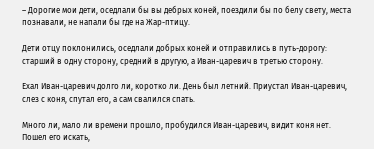– Дорогие мои дети, оседлали бы вы дебрых коней, поездили бы по белу свету, места познавали, не напали бы где на Жар-птицу.

Дети отцу поклонились, оседлали добрых коней и отправились в путь-дорогу: старший в одну сторону, средний в другую, а Иван-царевич в третью сторону.

Ехал Иван-царевич долго ли, коротко ли. День был летний. Приустал Иван-царевич, слез с коня, спутал его, а сам свалился спать.

Много ли, мало ли времени прошло, пробудился Иван-царевич, видит коня нет. Пошел его искать,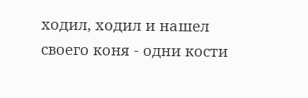ходил, ходил и нашел своего коня - одни кости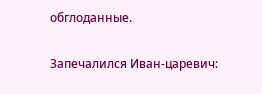обглоданные.

Запечалился Иван-царевич: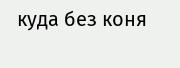куда без коня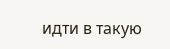идти в такую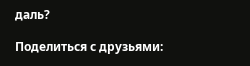даль?

Поделиться с друзьями: